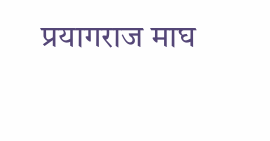प्रयागराज माघ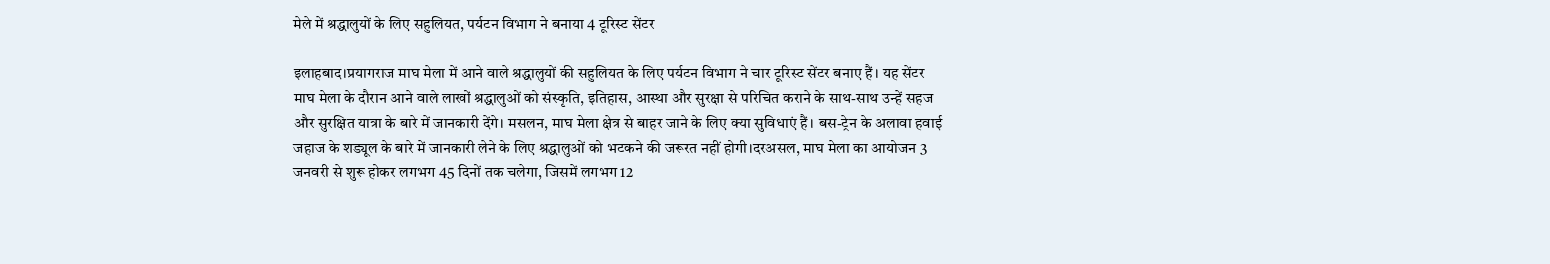मेले में श्रद्धालुयों के लिए सहुलियत, पर्यटन विभाग ने बनाया 4 टूरिस्ट सेंटर

इलाहबाद।प्रयागराज माघ मेला में आने वाले श्रद्धालुयों की सहुलियत के लिए पर्यटन विभाग ने चार टूरिस्ट सेंटर बनाए हैं। यह सेंटर माघ मेला के दौरान आने वाले लाखों श्रद्धालुओं को संस्कृति, इतिहास, आस्था और सुरक्षा से परिचित कराने के साथ-साथ उन्हें सहज और सुरक्षित यात्रा के बारे में जानकारी देंगे। मसलन, माघ मेला क्षेत्र से बाहर जाने के लिए क्या सुविधाएं हैं। बस-ट्रेन के अलावा हवाई जहाज के शड्यूल के बारे में जानकारी लेने के लिए श्रद्धालुओं को भटकने की जरूरत नहीं होगी।दरअसल, माघ मेला का आयोजन 3 जनवरी से शुरू होकर लगभग 45 दिनों तक चलेगा, जिसमें लगभग 12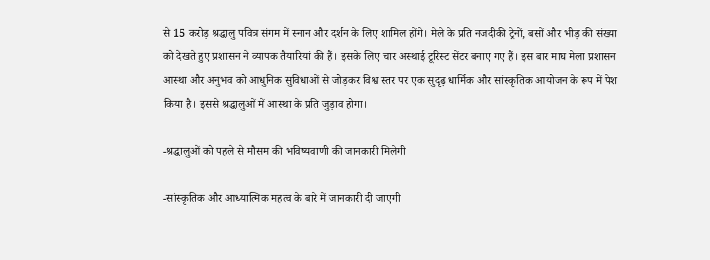से 15 करोड़ श्रद्धालु पवित्र संगम में स्नान और दर्शन के लिए शामिल होंगे। मेले के प्रति नजदीकी ट्रेनों, बसों और भीड़ की संख्या को देखते हुए प्रशासन ने व्यापक तैयारियां की हैं। इसके लिए चार अस्थाई टूरिस्ट सेंटर बनाए गए हैं। इस बार माघ मेला प्रशासन आस्था और अनुभव को आधुनिक सुविधाओं से जोड़कर विश्व स्तर पर एक सुदृढ़ धार्मिक और सांस्कृतिक आयोजन के रूप में पेश किया है। इससे श्रद्धालुओं में आस्था के प्रति जुड़ाव होगा।

-श्रद्धालुओं को पहले से मौसम की भविष्यवाणी की जानकारी मिलेगी

-सांस्कृतिक और आध्यात्मिक महत्व के बारे में जानकारी दी जाएगी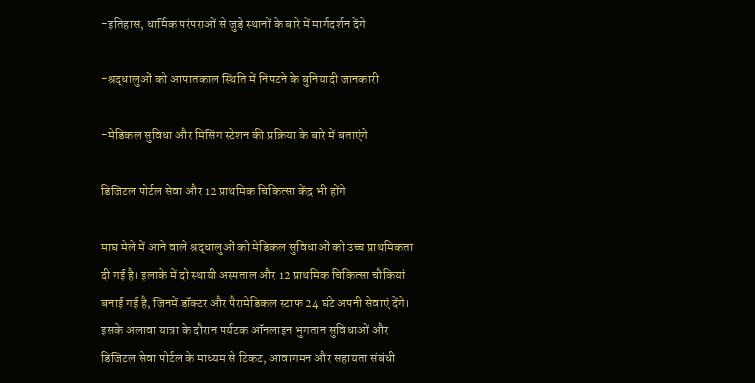-इतिहास, धार्मिक परंपराओं से जुड़े स्थानों के बारे में मार्गदर्शन देंगे

-श्रद्धालुओं को आपातकाल स्थिति में निपटने के बुनियादी जानकारी

-मेडिकल सुविधा और मिसिंग स्टेशन की प्रक्रिया के बारे में बताएंगे

डिजिटल पोर्टल सेवा और 12 प्राथमिक चिकित्सा केंद्र भी होंगे

माघ मेले में आने वाले श्रद्धालुओं को मेडिकल सुविधाओं को उच्च प्राथमिकता दी गई है। इलाके में दो स्थायी अस्पताल और 12 प्राथमिक चिकित्सा चौकियां बनाई गई है, जिनमें डॉक्टर और पैरामेडिकल स्टाफ 24 घंटे अपनी सेवाएं देंगे। इसके अलावा यात्रा के दौरान पर्यटक ऑनलाइन भुगतान सुविधाओं और डिजिटल सेवा पोर्टल के माध्यम से टिकट, आवागमन और सहायता संबंधी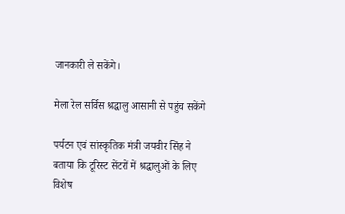जानकारी ले सकेंगे।

मेला रेल सर्विस श्रद्धालु आसानी से पहुंच सकेंगे

पर्यटन एवं सांस्कृतिक मंत्री जयवीर सिंह ने बताया कि टूरिस्ट सेंटरों में श्रद्धालुओं के लिए विशेष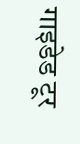गाइडेड टूर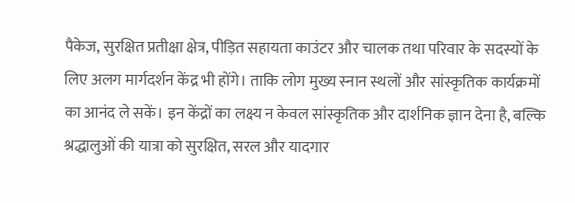पैकेज, सुरक्षित प्रतीक्षा क्षेत्र, पीड़ित सहायता काउंटर और चालक तथा परिवार के सदस्यों के लिए अलग मार्गदर्शन केंद्र भी होंगे। ताकि लोग मुख्य स्नान स्थलों और सांस्कृतिक कार्यक्रमों का आनंद ले सकें। इन केंद्रों का लक्ष्य न केवल सांस्कृतिक और दार्शनिक ज्ञान देना है, बल्कि श्रद्धालुओं की यात्रा को सुरक्षित, सरल और यादगार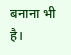बनाना भी है।